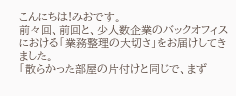こんにちは!みおです。
前々回、前回と、少人数企業のバックオフィスにおける「業務整理の大切さ」をお届けしてきました。
「散らかった部屋の片付けと同じで、まず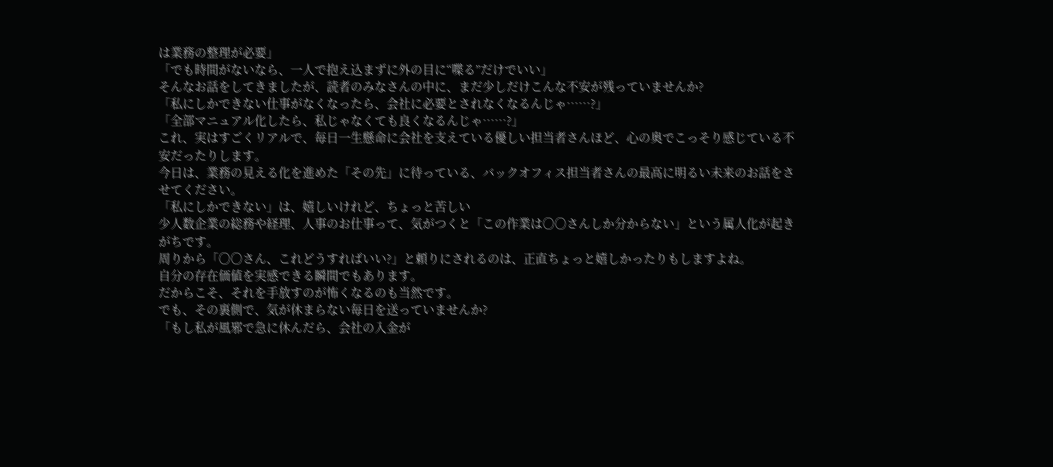は業務の整理が必要」
「でも時間がないなら、一人で抱え込まずに外の目に“喋る”だけでいい」
そんなお話をしてきましたが、読者のみなさんの中に、まだ少しだけこんな不安が残っていませんか?
「私にしかできない仕事がなくなったら、会社に必要とされなくなるんじゃ……?」
「全部マニュアル化したら、私じゃなくても良くなるんじゃ……?」
これ、実はすごくリアルで、毎日一生懸命に会社を支えている優しい担当者さんほど、心の奥でこっそり感じている不安だったりします。
今日は、業務の見える化を進めた「その先」に待っている、バックオフィス担当者さんの最高に明るい未来のお話をさせてください。
「私にしかできない」は、嬉しいけれど、ちょっと苦しい
少人数企業の総務や経理、人事のお仕事って、気がつくと「この作業は〇〇さんしか分からない」という属人化が起きがちです。
周りから「〇〇さん、これどうすればいい?」と頼りにされるのは、正直ちょっと嬉しかったりもしますよね。
自分の存在価値を実感できる瞬間でもあります。
だからこそ、それを手放すのが怖くなるのも当然です。
でも、その裏側で、気が休まらない毎日を送っていませんか?
「もし私が風邪で急に休んだら、会社の入金が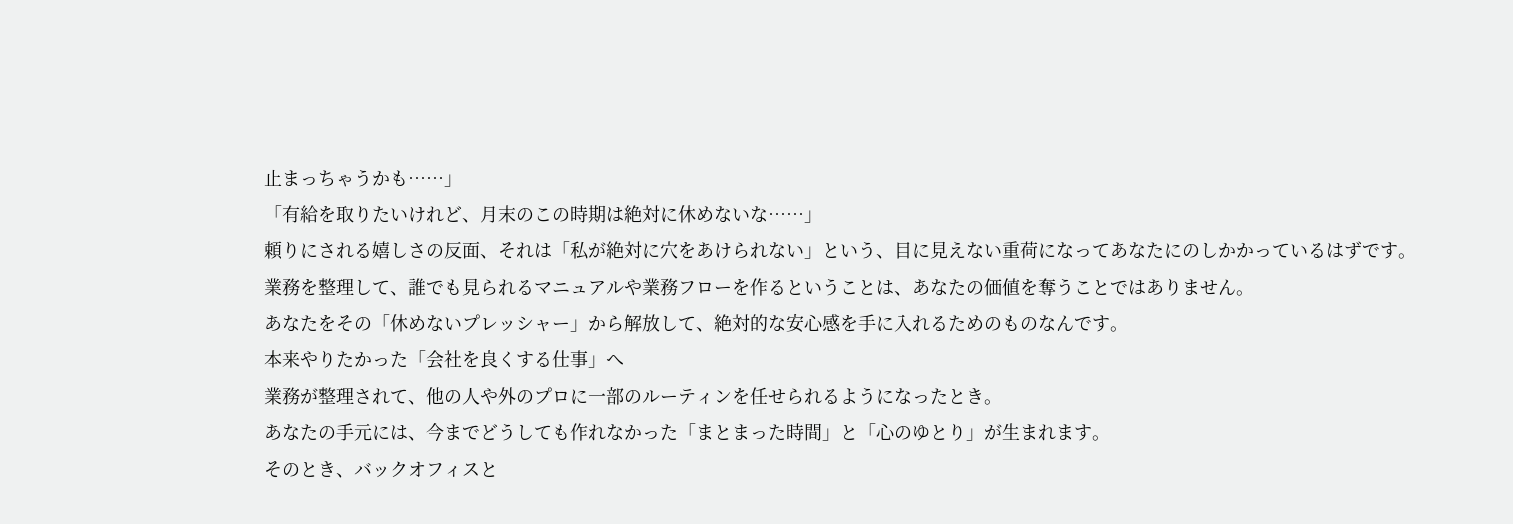止まっちゃうかも……」
「有給を取りたいけれど、月末のこの時期は絶対に休めないな……」
頼りにされる嬉しさの反面、それは「私が絶対に穴をあけられない」という、目に見えない重荷になってあなたにのしかかっているはずです。
業務を整理して、誰でも見られるマニュアルや業務フローを作るということは、あなたの価値を奪うことではありません。
あなたをその「休めないプレッシャー」から解放して、絶対的な安心感を手に入れるためのものなんです。
本来やりたかった「会社を良くする仕事」へ
業務が整理されて、他の人や外のプロに一部のルーティンを任せられるようになったとき。
あなたの手元には、今までどうしても作れなかった「まとまった時間」と「心のゆとり」が生まれます。
そのとき、バックオフィスと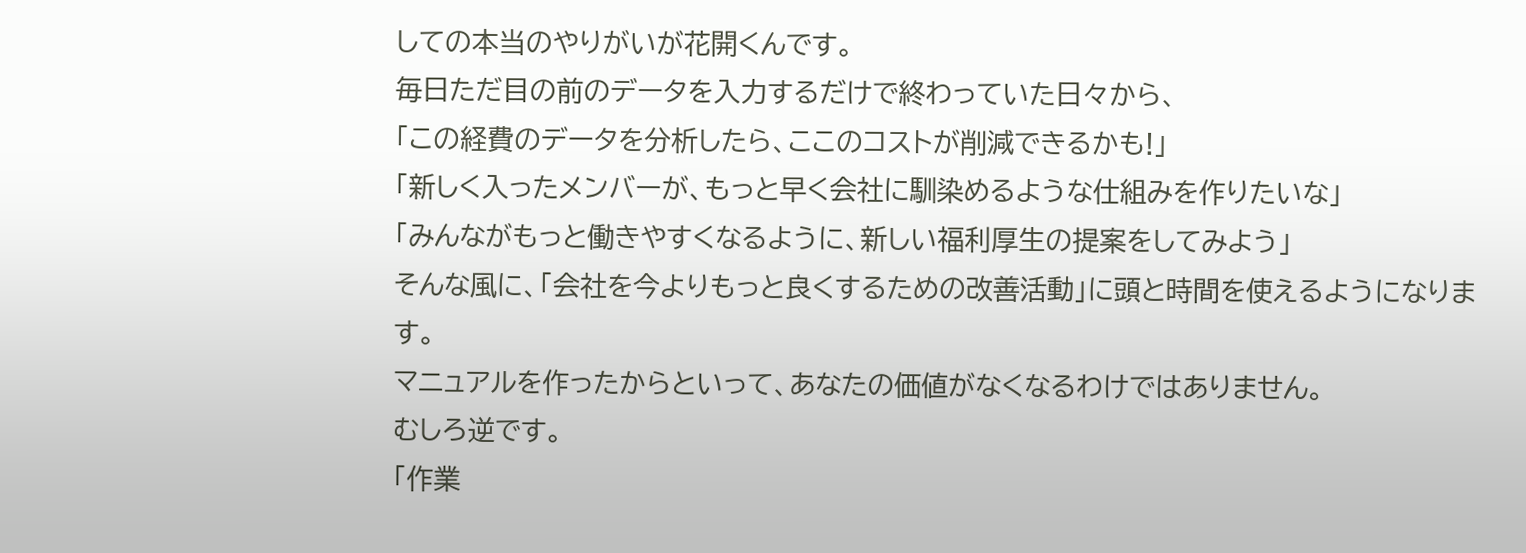しての本当のやりがいが花開くんです。
毎日ただ目の前のデータを入力するだけで終わっていた日々から、
「この経費のデータを分析したら、ここのコストが削減できるかも!」
「新しく入ったメンバーが、もっと早く会社に馴染めるような仕組みを作りたいな」
「みんながもっと働きやすくなるように、新しい福利厚生の提案をしてみよう」
そんな風に、「会社を今よりもっと良くするための改善活動」に頭と時間を使えるようになります。
マニュアルを作ったからといって、あなたの価値がなくなるわけではありません。
むしろ逆です。
「作業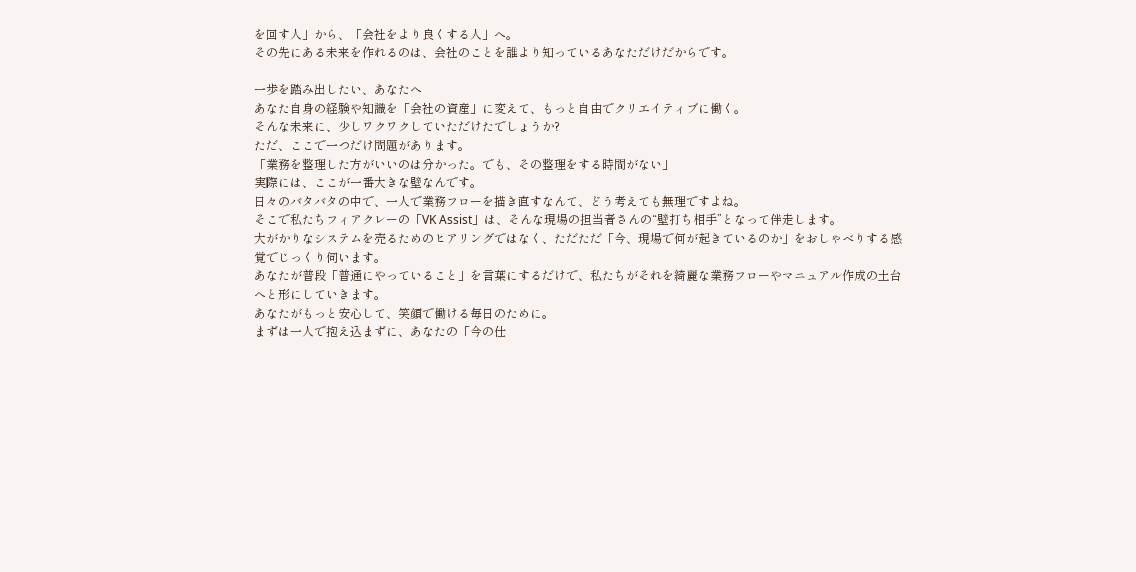を回す人」から、「会社をより良くする人」へ。
その先にある未来を作れるのは、会社のことを誰より知っているあなただけだからです。

一歩を踏み出したい、あなたへ
あなた自身の経験や知識を「会社の資産」に変えて、もっと自由でクリエイティブに働く。
そんな未来に、少しワクワクしていただけたでしょうか?
ただ、ここで一つだけ問題があります。
「業務を整理した方がいいのは分かった。でも、その整理をする時間がない」
実際には、ここが一番大きな壁なんです。
日々のバタバタの中で、一人で業務フローを描き直すなんて、どう考えても無理ですよね。
そこで私たちフィアクレーの「VK Assist」は、そんな現場の担当者さんの“壁打ち相手”となって伴走します。
大がかりなシステムを売るためのヒアリングではなく、ただただ「今、現場で何が起きているのか」をおしゃべりする感覚でじっくり伺います。
あなたが普段「普通にやっていること」を言葉にするだけで、私たちがそれを綺麗な業務フローやマニュアル作成の土台へと形にしていきます。
あなたがもっと安心して、笑顔で働ける毎日のために。
まずは一人で抱え込まずに、あなたの「今の仕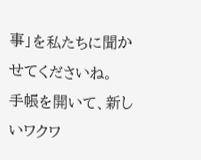事」を私たちに聞かせてくださいね。
手帳を開いて、新しいワクワ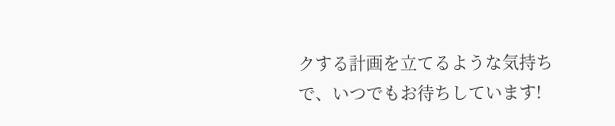クする計画を立てるような気持ちで、いつでもお待ちしています!